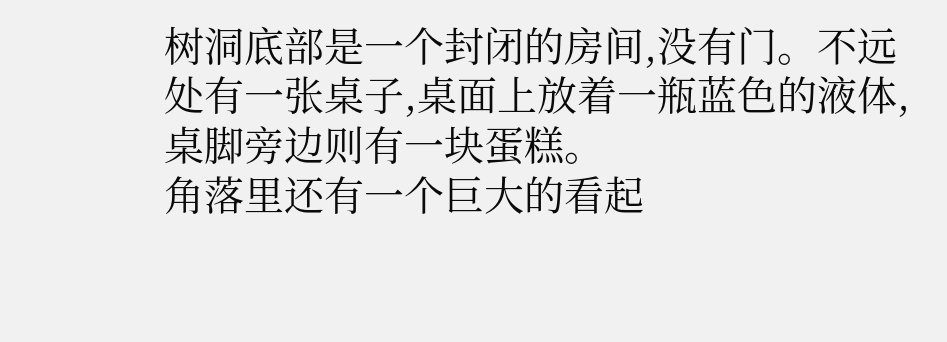树洞底部是一个封闭的房间,没有门。不远处有一张桌子,桌面上放着一瓶蓝色的液体,桌脚旁边则有一块蛋糕。
角落里还有一个巨大的看起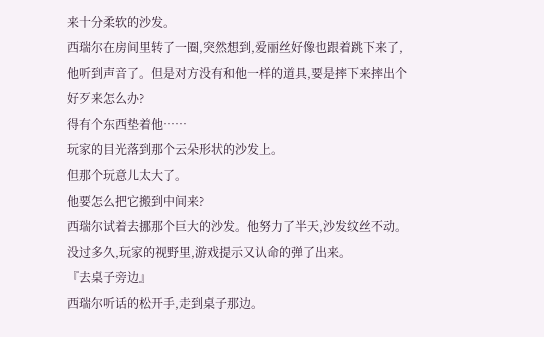来十分柔软的沙发。
西瑞尔在房间里转了一圈,突然想到,爱丽丝好像也跟着跳下来了,他听到声音了。但是对方没有和他一样的道具,要是摔下来摔出个好歹来怎么办?
得有个东西垫着他……
玩家的目光落到那个云朵形状的沙发上。
但那个玩意儿太大了。
他要怎么把它搬到中间来?
西瑞尔试着去挪那个巨大的沙发。他努力了半天,沙发纹丝不动。没过多久,玩家的视野里,游戏提示又认命的弹了出来。
『去桌子旁边』
西瑞尔听话的松开手,走到桌子那边。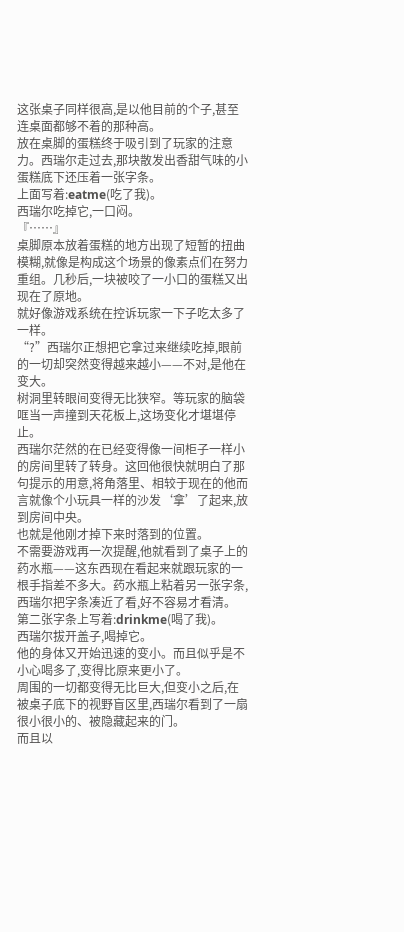这张桌子同样很高,是以他目前的个子,甚至连桌面都够不着的那种高。
放在桌脚的蛋糕终于吸引到了玩家的注意力。西瑞尔走过去,那块散发出香甜气味的小蛋糕底下还压着一张字条。
上面写着:eatme(吃了我)。
西瑞尔吃掉它,一口闷。
『……』
桌脚原本放着蛋糕的地方出现了短暂的扭曲模糊,就像是构成这个场景的像素点们在努力重组。几秒后,一块被咬了一小口的蛋糕又出现在了原地。
就好像游戏系统在控诉玩家一下子吃太多了一样。
“?”西瑞尔正想把它拿过来继续吃掉,眼前的一切却突然变得越来越小——不对,是他在变大。
树洞里转眼间变得无比狭窄。等玩家的脑袋哐当一声撞到天花板上,这场变化才堪堪停止。
西瑞尔茫然的在已经变得像一间柜子一样小的房间里转了转身。这回他很快就明白了那句提示的用意,将角落里、相较于现在的他而言就像个小玩具一样的沙发‘拿’了起来,放到房间中央。
也就是他刚才掉下来时落到的位置。
不需要游戏再一次提醒,他就看到了桌子上的药水瓶——这东西现在看起来就跟玩家的一根手指差不多大。药水瓶上粘着另一张字条,西瑞尔把字条凑近了看,好不容易才看清。
第二张字条上写着:drinkme(喝了我)。
西瑞尔拔开盖子,喝掉它。
他的身体又开始迅速的变小。而且似乎是不小心喝多了,变得比原来更小了。
周围的一切都变得无比巨大,但变小之后,在被桌子底下的视野盲区里,西瑞尔看到了一扇很小很小的、被隐藏起来的门。
而且以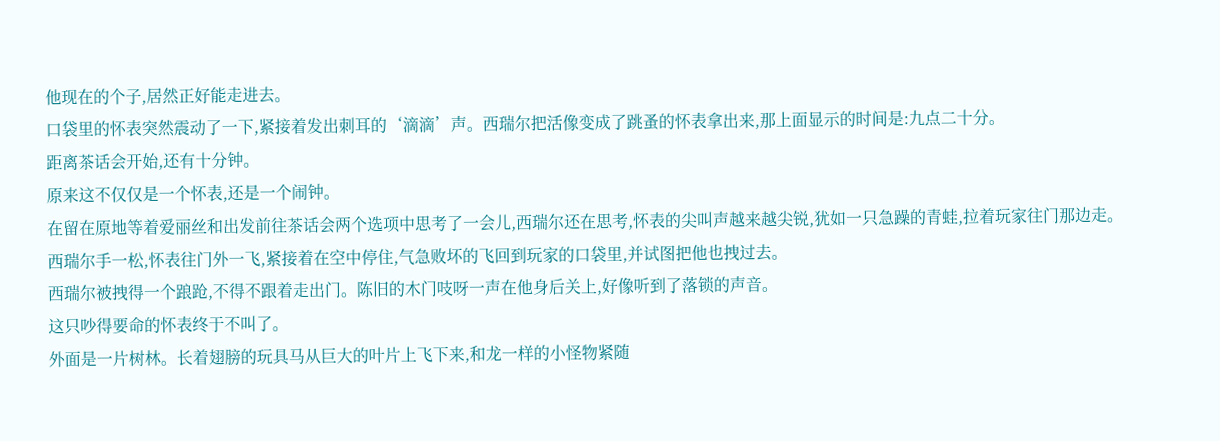他现在的个子,居然正好能走进去。
口袋里的怀表突然震动了一下,紧接着发出刺耳的‘滴滴’声。西瑞尔把活像变成了跳蚤的怀表拿出来,那上面显示的时间是:九点二十分。
距离茶话会开始,还有十分钟。
原来这不仅仅是一个怀表,还是一个闹钟。
在留在原地等着爱丽丝和出发前往茶话会两个选项中思考了一会儿,西瑞尔还在思考,怀表的尖叫声越来越尖锐,犹如一只急躁的青蛙,拉着玩家往门那边走。
西瑞尔手一松,怀表往门外一飞,紧接着在空中停住,气急败坏的飞回到玩家的口袋里,并试图把他也拽过去。
西瑞尔被拽得一个踉跄,不得不跟着走出门。陈旧的木门吱呀一声在他身后关上,好像听到了落锁的声音。
这只吵得要命的怀表终于不叫了。
外面是一片树林。长着翅膀的玩具马从巨大的叶片上飞下来,和龙一样的小怪物紧随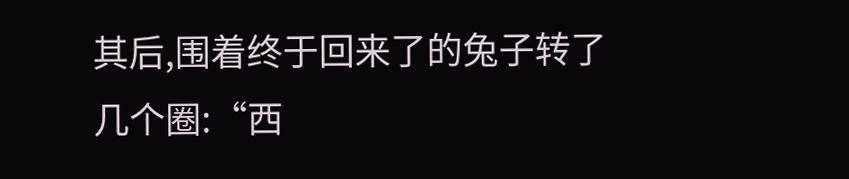其后,围着终于回来了的兔子转了几个圈:“西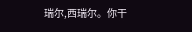瑞尔,西瑞尔。你干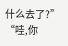什么去了?”
“哇,你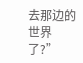去那边的世界了?”